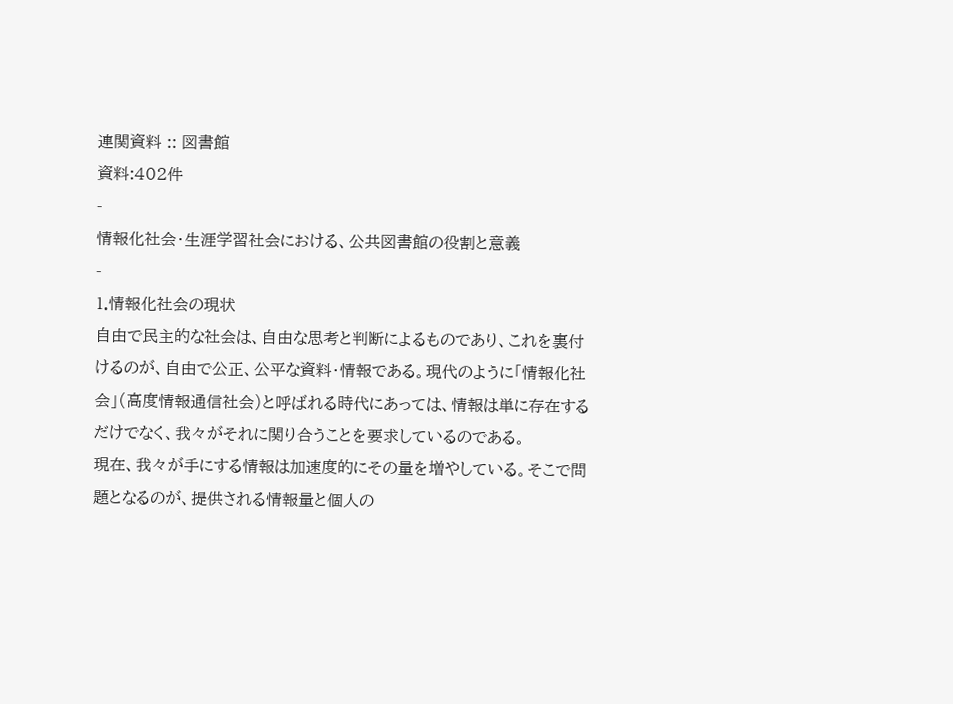連関資料 :: 図書館
資料:402件
-
情報化社会・生涯学習社会における、公共図書館の役割と意義
-
1.情報化社会の現状
自由で民主的な社会は、自由な思考と判断によるものであり、これを裏付けるのが、自由で公正、公平な資料・情報である。現代のように「情報化社会」(高度情報通信社会)と呼ばれる時代にあっては、情報は単に存在するだけでなく、我々がそれに関り合うことを要求しているのである。
現在、我々が手にする情報は加速度的にその量を増やしている。そこで問題となるのが、提供される情報量と個人の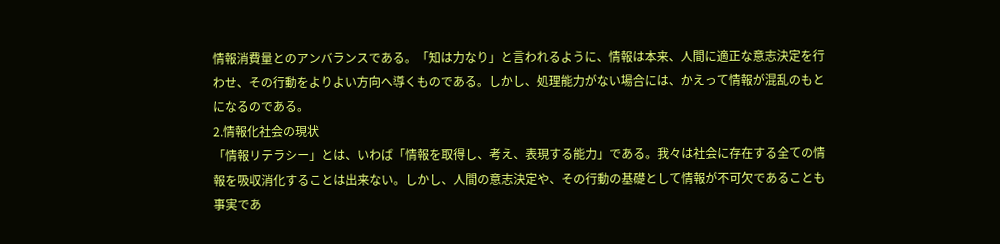情報消費量とのアンバランスである。「知は力なり」と言われるように、情報は本来、人間に適正な意志決定を行わせ、その行動をよりよい方向へ導くものである。しかし、処理能力がない場合には、かえって情報が混乱のもとになるのである。
2.情報化社会の現状
「情報リテラシー」とは、いわば「情報を取得し、考え、表現する能力」である。我々は社会に存在する全ての情報を吸収消化することは出来ない。しかし、人間の意志決定や、その行動の基礎として情報が不可欠であることも事実であ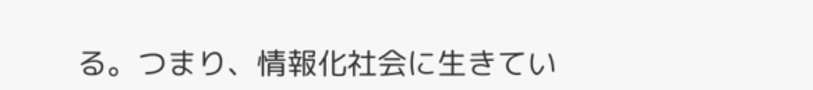る。つまり、情報化社会に生きてい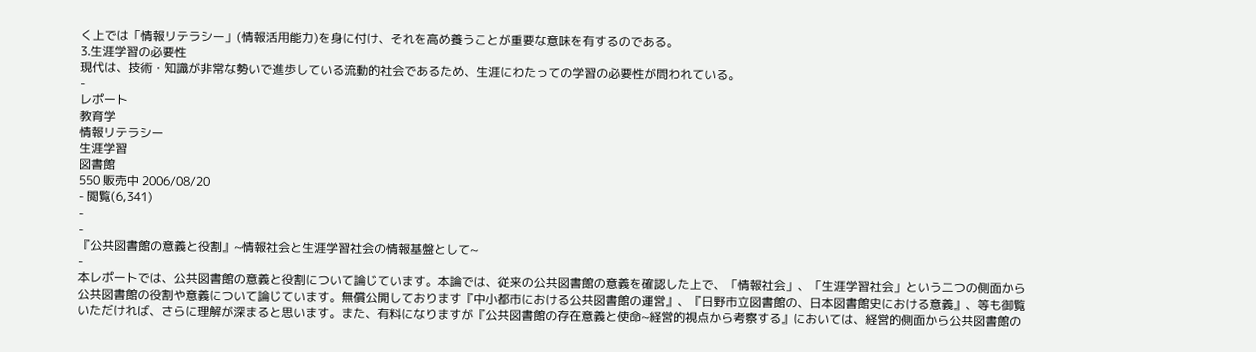く上では「情報リテラシー」(情報活用能力)を身に付け、それを高め養うことが重要な意味を有するのである。
3.生涯学習の必要性
現代は、技術・知識が非常な勢いで進歩している流動的社会であるため、生涯にわたっての学習の必要性が問われている。
-
レポート
教育学
情報リテラシー
生涯学習
図書館
550 販売中 2006/08/20
- 閲覧(6,341)
-
-
『公共図書館の意義と役割』~情報社会と生涯学習社会の情報基盤として~
-
本レポートでは、公共図書館の意義と役割について論じています。本論では、従来の公共図書館の意義を確認した上で、「情報社会」、「生涯学習社会」という二つの側面から公共図書館の役割や意義について論じています。無償公開しております『中小都市における公共図書館の運営』、『日野市立図書館の、日本図書館史における意義』、等も御覧いただければ、さらに理解が深まると思います。また、有料になりますが『公共図書館の存在意義と使命~経営的視点から考察する』においては、経営的側面から公共図書館の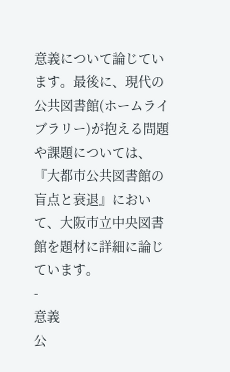意義について論じています。最後に、現代の公共図書館(ホームライブラリー)が抱える問題や課題については、『大都市公共図書館の盲点と衰退』において、大阪市立中央図書館を題材に詳細に論じています。
-
意義
公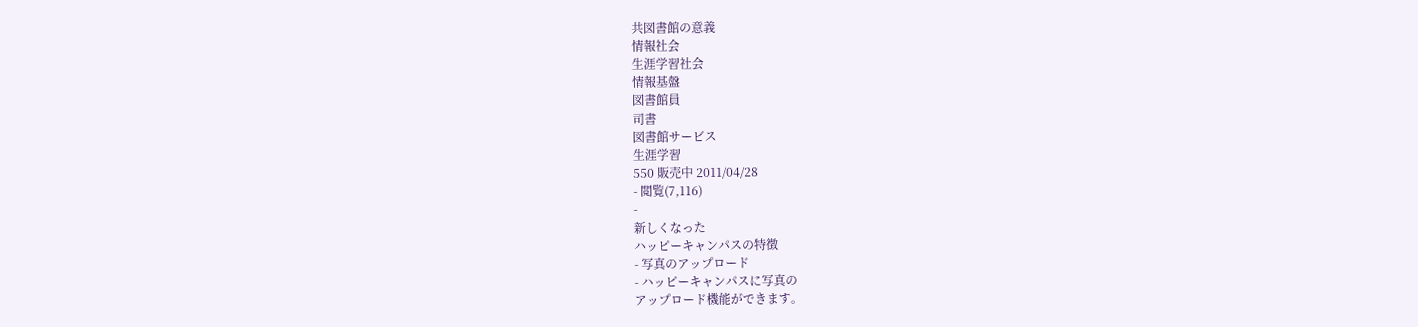共図書館の意義
情報社会
生涯学習社会
情報基盤
図書館員
司書
図書館サービス
生涯学習
550 販売中 2011/04/28
- 閲覧(7,116)
-
新しくなった
ハッピーキャンパスの特徴
- 写真のアップロード
- ハッピーキャンパスに写真の
アップロード機能ができます。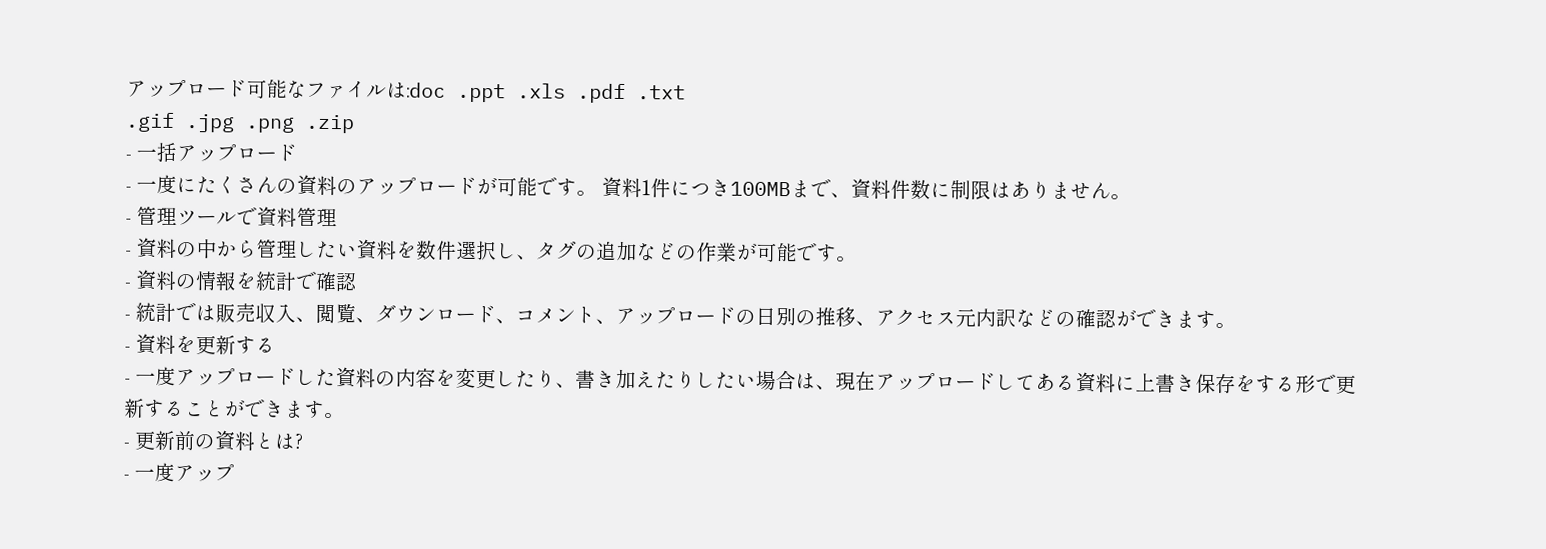アップロード可能なファイルは:doc .ppt .xls .pdf .txt
.gif .jpg .png .zip
- 一括アップロード
- 一度にたくさんの資料のアップロードが可能です。 資料1件につき100MBまで、資料件数に制限はありません。
- 管理ツールで資料管理
- 資料の中から管理したい資料を数件選択し、タグの追加などの作業が可能です。
- 資料の情報を統計で確認
- 統計では販売収入、閲覧、ダウンロード、コメント、アップロードの日別の推移、アクセス元内訳などの確認ができます。
- 資料を更新する
- 一度アップロードした資料の内容を変更したり、書き加えたりしたい場合は、現在アップロードしてある資料に上書き保存をする形で更新することができます。
- 更新前の資料とは?
- 一度アップ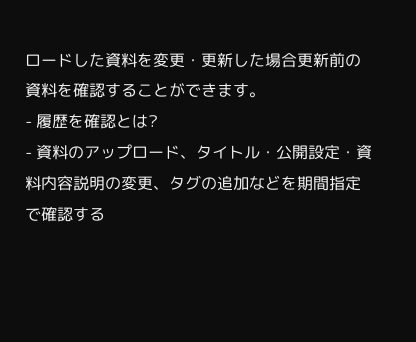ロードした資料を変更・更新した場合更新前の資料を確認することができます。
- 履歴を確認とは?
- 資料のアップロード、タイトル・公開設定・資料内容説明の変更、タグの追加などを期間指定で確認する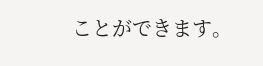ことができます。